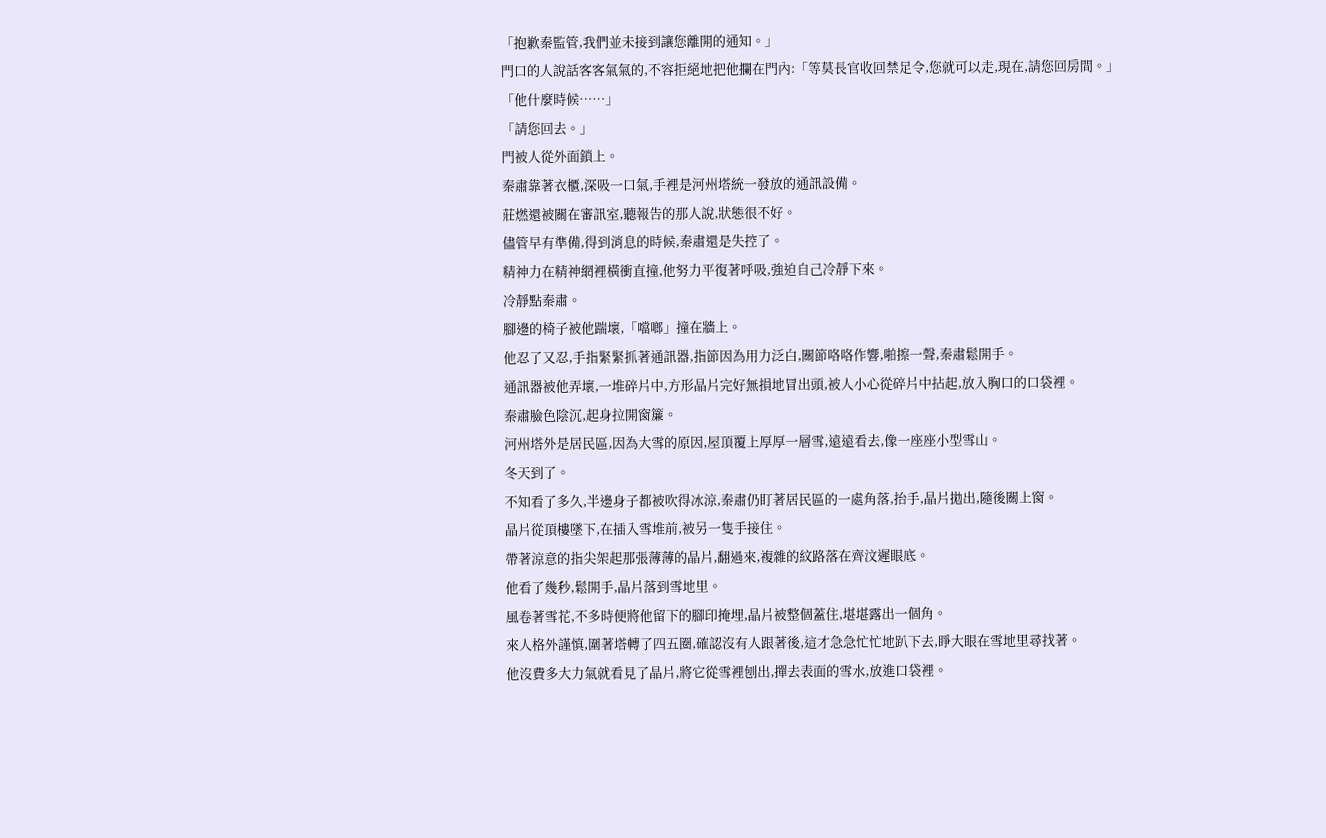「抱歉秦監管,我們並未接到讓您離開的通知。」
門口的人說話客客氣氣的,不容拒絕地把他攔在門內:「等莫長官收回禁足令,您就可以走,現在,請您回房間。」
「他什麼時候……」
「請您回去。」
門被人從外面鎖上。
秦肅靠著衣櫃,深吸一口氣,手裡是河州塔統一發放的通訊設備。
莊燃還被關在審訊室,聽報告的那人說,狀態很不好。
儘管早有準備,得到消息的時候,秦肅還是失控了。
精神力在精神網裡橫衝直撞,他努力平復著呼吸,強迫自己冷靜下來。
冷靜點秦肅。
腳邊的椅子被他踹壞,「噹啷」撞在牆上。
他忍了又忍,手指緊緊抓著通訊器,指節因為用力泛白,關節咯咯作響,啪擦一聲,秦肅鬆開手。
通訊器被他弄壞,一堆碎片中,方形晶片完好無損地冒出頭,被人小心從碎片中拈起,放入胸口的口袋裡。
秦肅臉色陰沉,起身拉開窗簾。
河州塔外是居民區,因為大雪的原因,屋頂覆上厚厚一層雪,遠遠看去,像一座座小型雪山。
冬天到了。
不知看了多久,半邊身子都被吹得冰涼,秦肅仍盯著居民區的一處角落,抬手,晶片拋出,隨後關上窗。
晶片從頂樓墜下,在插入雪堆前,被另一隻手接住。
帶著涼意的指尖架起那張薄薄的晶片,翻過來,複雜的紋路落在齊汶遲眼底。
他看了幾秒,鬆開手,晶片落到雪地里。
風卷著雪花,不多時便將他留下的腳印掩埋,晶片被整個蓋住,堪堪露出一個角。
來人格外謹慎,圍著塔轉了四五圈,確認沒有人跟著後,這才急急忙忙地趴下去,睜大眼在雪地里尋找著。
他沒費多大力氣就看見了晶片,將它從雪裡刨出,撣去表面的雪水,放進口袋裡。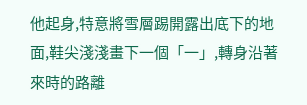他起身,特意將雪層踢開露出底下的地面,鞋尖淺淺畫下一個「一」,轉身沿著來時的路離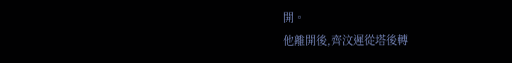開。
他離開後,齊汶遲從塔後轉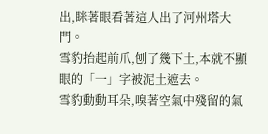出,眯著眼看著這人出了河州塔大門。
雪豹抬起前爪,刨了幾下土,本就不顯眼的「一」字被泥土遮去。
雪豹動動耳朵,嗅著空氣中殘留的氣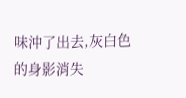味沖了出去,灰白色的身影消失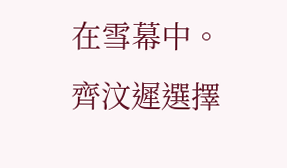在雪幕中。
齊汶遲選擇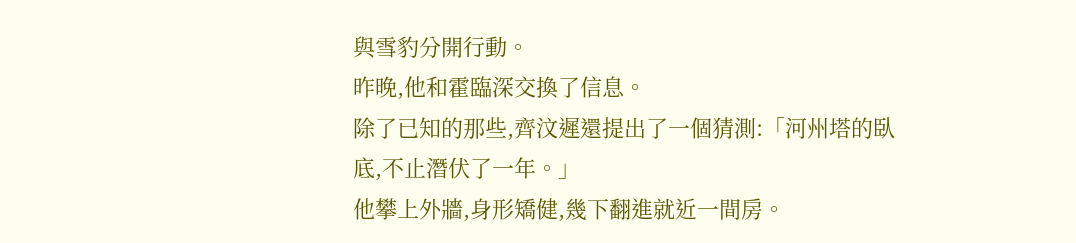與雪豹分開行動。
昨晚,他和霍臨深交換了信息。
除了已知的那些,齊汶遲還提出了一個猜測:「河州塔的臥底,不止潛伏了一年。」
他攀上外牆,身形矯健,幾下翻進就近一間房。